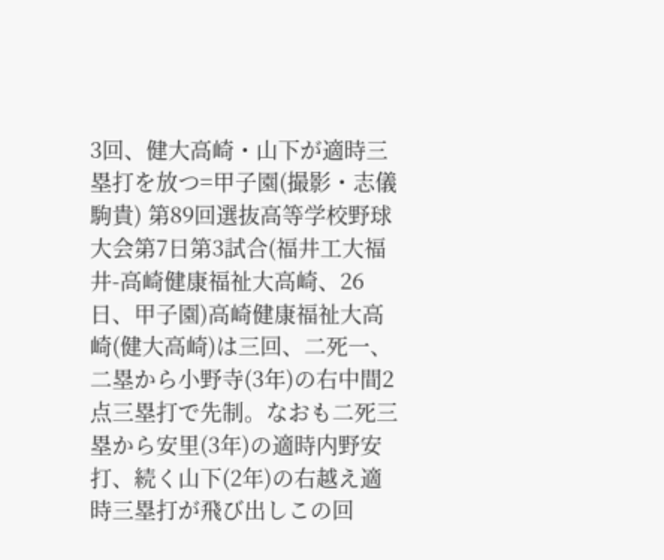3回、健大高崎・山下が適時三塁打を放つ=甲子園(撮影・志儀駒貴) 第89回選抜高等学校野球大会第7日第3試合(福井工大福井-高崎健康福祉大高崎、26日、甲子園)高崎健康福祉大高崎(健大高崎)は三回、二死一、二塁から小野寺(3年)の右中間2点三塁打で先制。なおも二死三塁から安里(3年)の適時内野安打、続く山下(2年)の右越え適時三塁打が飛び出しこの回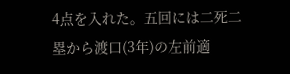4点を入れた。五回には二死二塁から渡口(3年)の左前適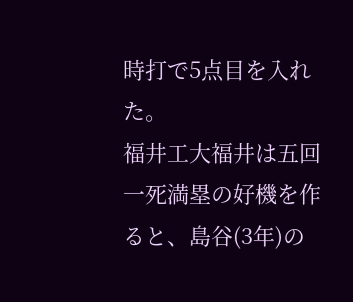時打で5点目を入れた。
福井工大福井は五回一死満塁の好機を作ると、島谷(3年)の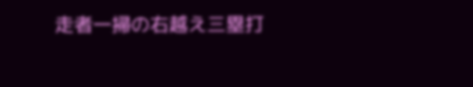走者一掃の右越え三塁打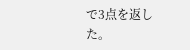で3点を返した。